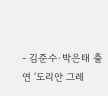- 김준수·박은태 출연 ‘도리안 그레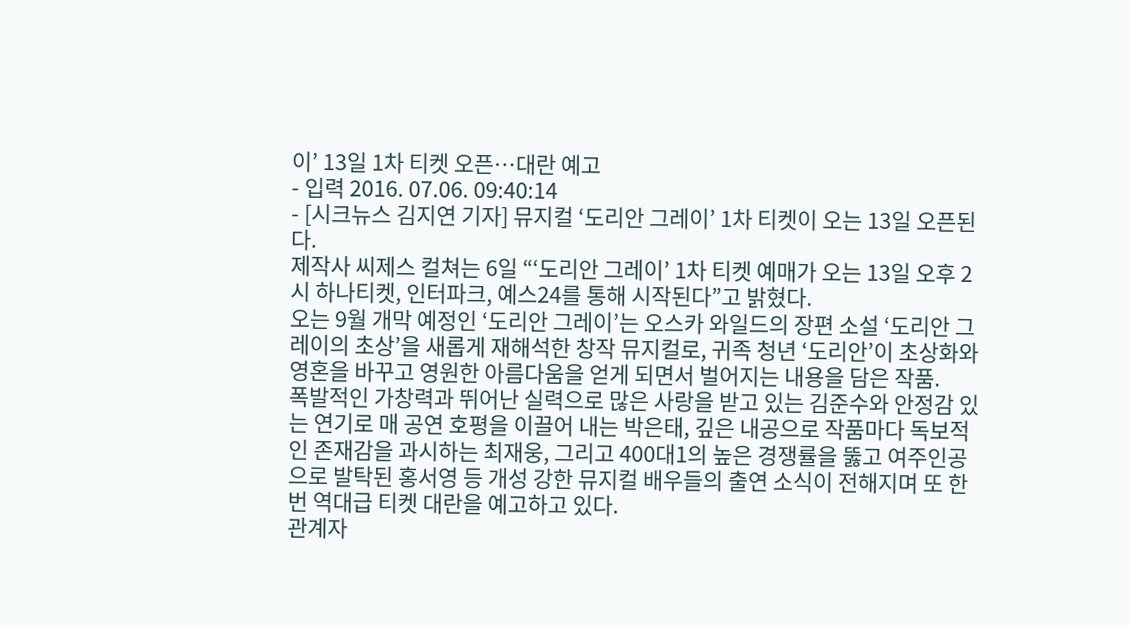이’ 13일 1차 티켓 오픈…대란 예고
- 입력 2016. 07.06. 09:40:14
- [시크뉴스 김지연 기자] 뮤지컬 ‘도리안 그레이’ 1차 티켓이 오는 13일 오픈된다.
제작사 씨제스 컬쳐는 6일 “‘도리안 그레이’ 1차 티켓 예매가 오는 13일 오후 2시 하나티켓, 인터파크, 예스24를 통해 시작된다”고 밝혔다.
오는 9월 개막 예정인 ‘도리안 그레이’는 오스카 와일드의 장편 소설 ‘도리안 그레이의 초상’을 새롭게 재해석한 창작 뮤지컬로, 귀족 청년 ‘도리안’이 초상화와 영혼을 바꾸고 영원한 아름다움을 얻게 되면서 벌어지는 내용을 담은 작품.
폭발적인 가창력과 뛰어난 실력으로 많은 사랑을 받고 있는 김준수와 안정감 있는 연기로 매 공연 호평을 이끌어 내는 박은태, 깊은 내공으로 작품마다 독보적인 존재감을 과시하는 최재웅, 그리고 400대1의 높은 경쟁률을 뚫고 여주인공으로 발탁된 홍서영 등 개성 강한 뮤지컬 배우들의 출연 소식이 전해지며 또 한 번 역대급 티켓 대란을 예고하고 있다.
관계자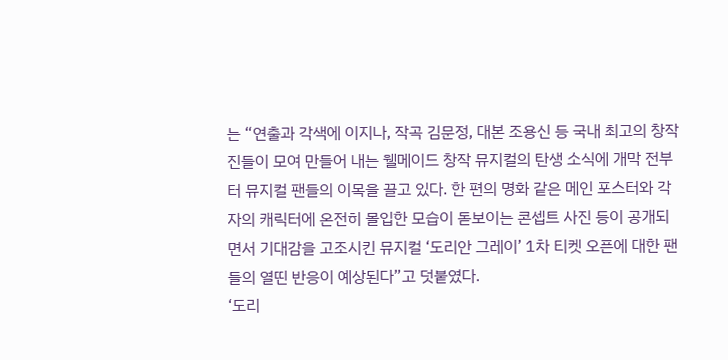는 “연출과 각색에 이지나, 작곡 김문정, 대본 조용신 등 국내 최고의 창작진들이 모여 만들어 내는 웰메이드 창작 뮤지컬의 탄생 소식에 개막 전부터 뮤지컬 팬들의 이목을 끌고 있다. 한 편의 명화 같은 메인 포스터와 각자의 캐릭터에 온전히 몰입한 모습이 돋보이는 콘셉트 사진 등이 공개되면서 기대감을 고조시킨 뮤지컬 ‘도리안 그레이’ 1차 티켓 오픈에 대한 팬들의 열띤 반응이 예상된다”고 덧붙였다.
‘도리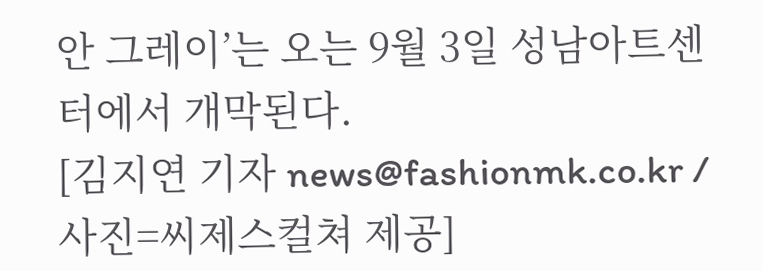안 그레이’는 오는 9월 3일 성남아트센터에서 개막된다.
[김지연 기자 news@fashionmk.co.kr / 사진=씨제스컬쳐 제공]